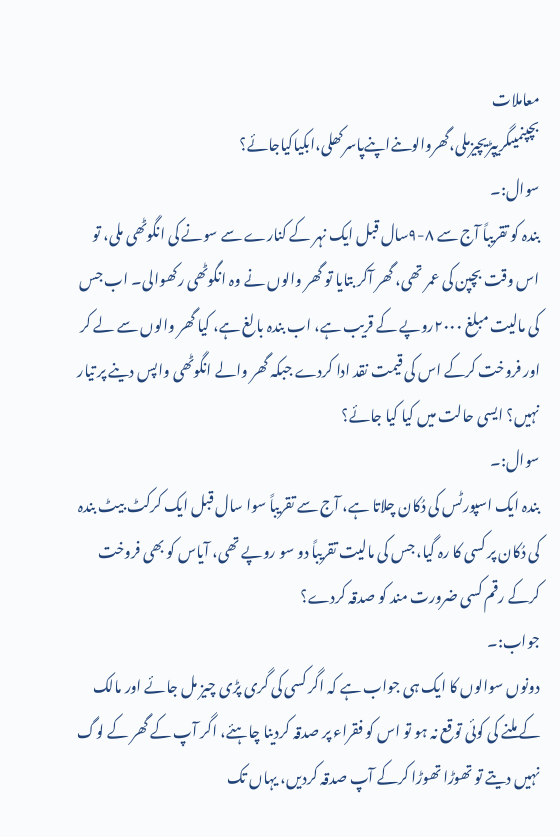معاملات
بچپنمیںگریپڑیچیزملی،گھروالوںنےاپنےپاسرکھلی،ابکیاکیاجائے؟
سوال:۔
بندہ کو تقریباً آج سے ۸-۹سال قبل ایک نہر کے کنارے سے سونے کی انگوٹھی ملی، تو اس وقت بچپن کی عمر تھی، گھر آکر بتایا تو گھر والوں نے وہ انگوٹھی رکھوالی۔ اب جس کی مالیت مبلغ ۲۰۰۰روپے کے قریب ہے، اب بندہ بالغ ہے، کیا گھر والوں سے لے کر اور فروخت کرکے اس کی قیمت نقد ادا کردے جبکہ گھر والے انگوٹھی واپس دینے پر تیار نہیں؟ ایسی حالت میں کیا کیا جائے؟
سوال:۔
بندہ ایک اسپورٹس کی دُکان چلاتا ہے، آج سے تقریباً سوا سال قبل ایک کرکٹ بیٹ بندہ کی دُکان پر کسی کا رہ گیا، جس کی مالیت تقریباً دو سو روپے تھی، آیاس کو بھی فروخت کرکے رقم کسی ضرورت مند کو صدقہ کردے؟
جواب:۔
دونوں سوالوں کا ایک ہی جواب ہے کہ اگر کسی کی گری پڑی چیز مل جائے اور مالک کے ملنے کی کوئی توقع نہ ہو تو اس کو فقراء پر صدقہ کردینا چاہئے، اگر آپ کے گھر کے لوگ نہیں دیتے تو تھوڑا تھوڑا کرکے آپ صدقہ کردیں، یہاں تک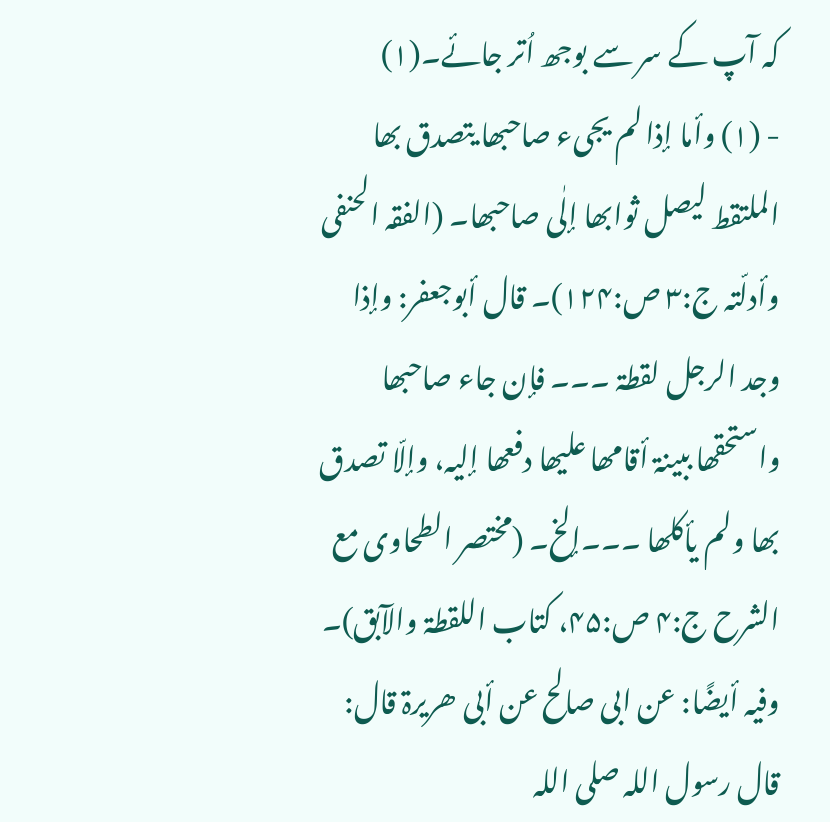کہ آپ کے سر سے بوجھ اُتر جائے۔(۱)
- (۱) وأما إذا لم یجیء صاحبھا یتصدق بھا الملتقط لیصل ثوابھا إلٰی صاحبھا۔ (الفقہ الحنفی وأدلّتہ ج:۳ ص:۱۲۴)۔ قال أبوجعفر: وإذا وجد الرجل لقطۃ ۔۔۔ فإن جاء صاحبھا واستحقھا ببینۃ أقامھا علیھا دفعھا إلیہ، وإلّا تصدق بھا ولم یأکلھا ۔۔۔إلخ۔ (مختصر الطحاوی مع الشرح ج:۴ ص:۴۵، کتاب اللقطۃ والآبق)۔ وفیہ أیضًا: عن ابی صالح عن أبی ھریرۃ قال: قال رسول اللہ صلی اللہ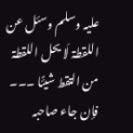علیہ وسلم وسئل عن اللقطۃ لَا یحل اللقطۃ من التقط شیئًا ۔۔۔ فإن جاء صاحبہ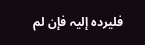فلیردہ إلیہ فإن لم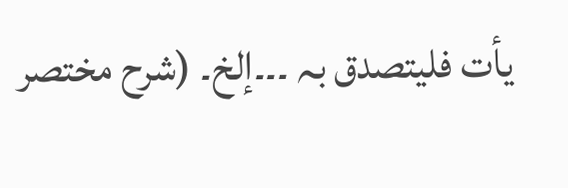یأت فلیتصدق بہ ۔۔۔إلخ۔ (شرح مختصر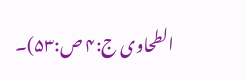الطحاوی ج:۴ ص:۵۳)۔